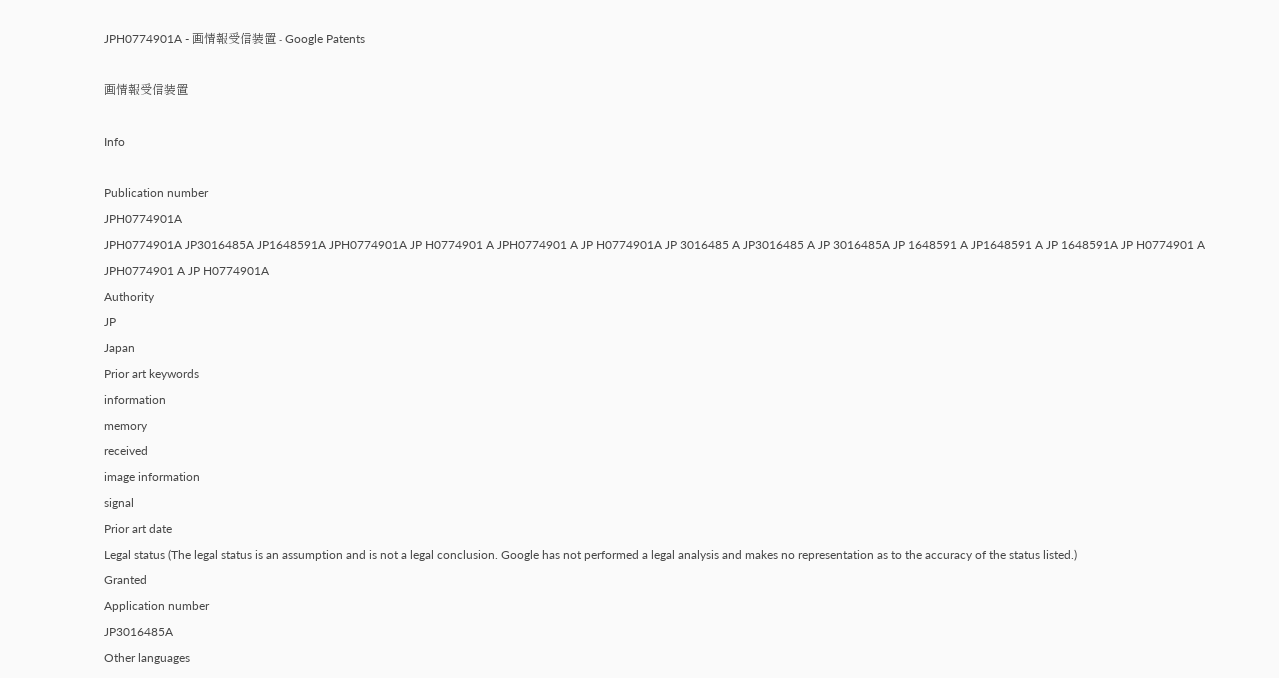JPH0774901A - 画情報受信装置 - Google Patents

画情報受信装置

Info

Publication number
JPH0774901A
JPH0774901A JP3016485A JP1648591A JPH0774901A JP H0774901 A JPH0774901 A JP H0774901A JP 3016485 A JP3016485 A JP 3016485A JP 1648591 A JP1648591 A JP 1648591A JP H0774901 A JPH0774901 A JP H0774901A
Authority
JP
Japan
Prior art keywords
information
memory
received
image information
signal
Prior art date
Legal status (The legal status is an assumption and is not a legal conclusion. Google has not performed a legal analysis and makes no representation as to the accuracy of the status listed.)
Granted
Application number
JP3016485A
Other languages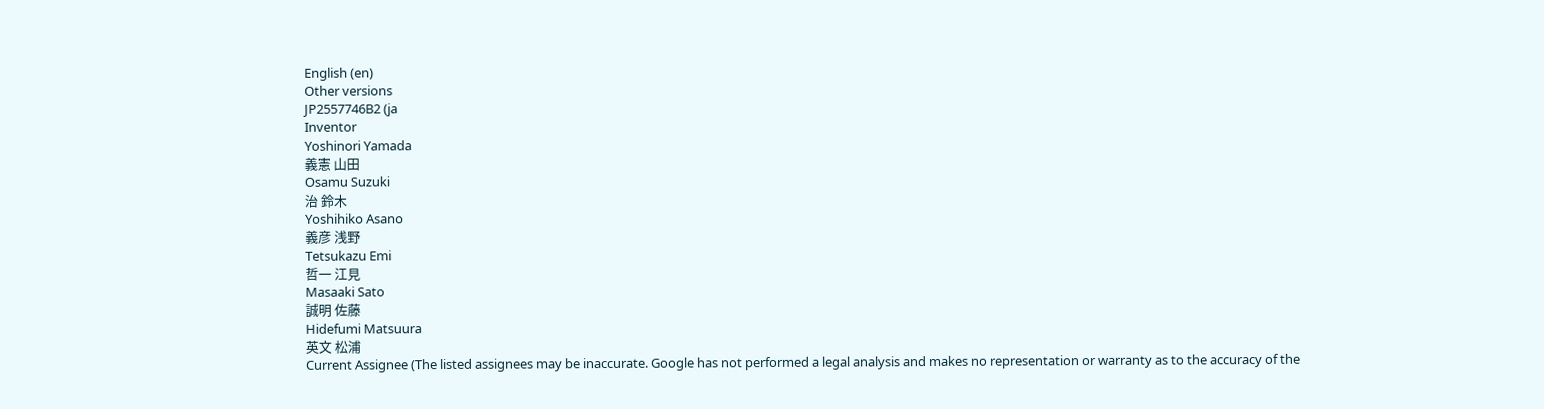English (en)
Other versions
JP2557746B2 (ja
Inventor
Yoshinori Yamada
義憲 山田
Osamu Suzuki
治 鈴木
Yoshihiko Asano
義彦 浅野
Tetsukazu Emi
哲一 江見
Masaaki Sato
誠明 佐藤
Hidefumi Matsuura
英文 松浦
Current Assignee (The listed assignees may be inaccurate. Google has not performed a legal analysis and makes no representation or warranty as to the accuracy of the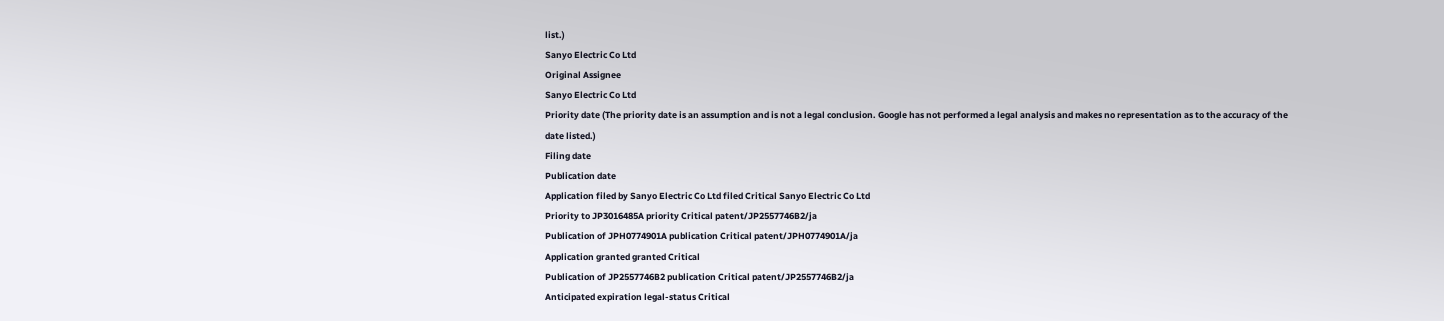list.)
Sanyo Electric Co Ltd
Original Assignee
Sanyo Electric Co Ltd
Priority date (The priority date is an assumption and is not a legal conclusion. Google has not performed a legal analysis and makes no representation as to the accuracy of the date listed.)
Filing date
Publication date
Application filed by Sanyo Electric Co Ltd filed Critical Sanyo Electric Co Ltd
Priority to JP3016485A priority Critical patent/JP2557746B2/ja
Publication of JPH0774901A publication Critical patent/JPH0774901A/ja
Application granted granted Critical
Publication of JP2557746B2 publication Critical patent/JP2557746B2/ja
Anticipated expiration legal-status Critical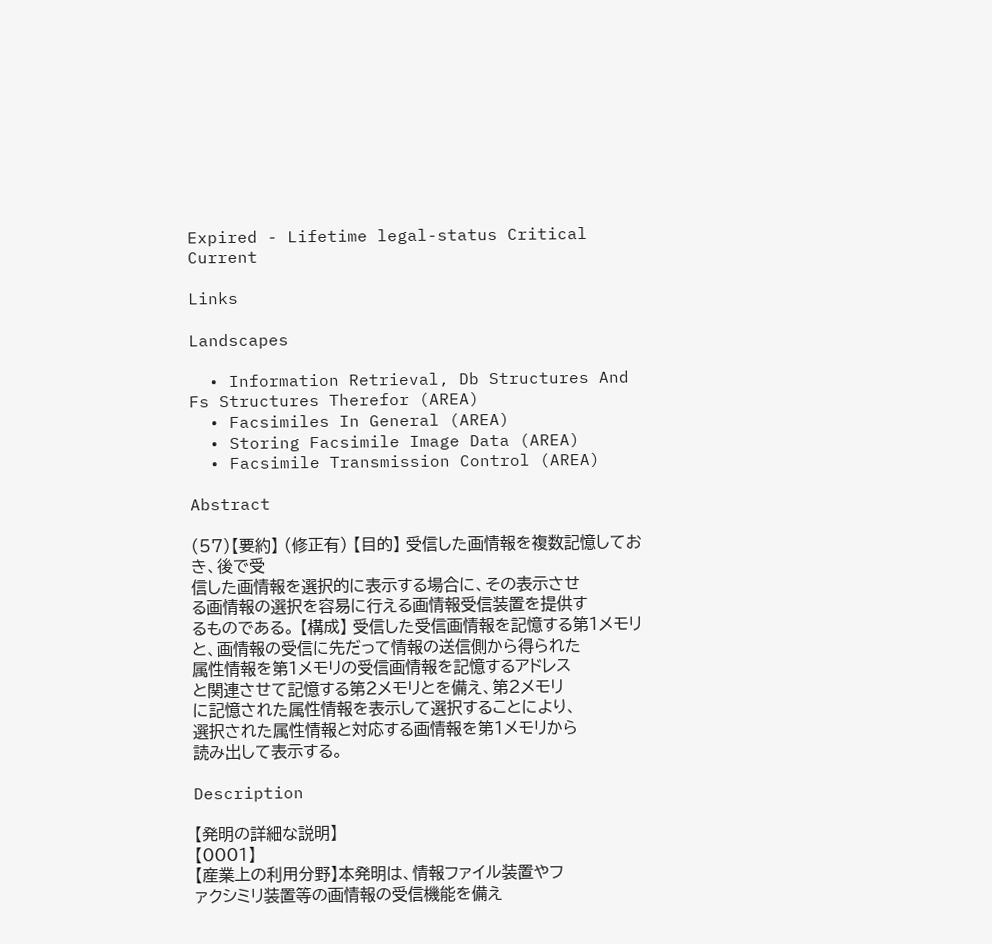Expired - Lifetime legal-status Critical Current

Links

Landscapes

  • Information Retrieval, Db Structures And Fs Structures Therefor (AREA)
  • Facsimiles In General (AREA)
  • Storing Facsimile Image Data (AREA)
  • Facsimile Transmission Control (AREA)

Abstract

(57)【要約】 (修正有) 【目的】 受信した画情報を複数記憶しておき、後で受
信した画情報を選択的に表示する場合に、その表示させ
る画情報の選択を容易に行える画情報受信装置を提供す
るものである。 【構成】 受信した受信画情報を記憶する第1メモリ
と、画情報の受信に先だって情報の送信側から得られた
属性情報を第1メモリの受信画情報を記憶するアドレス
と関連させて記憶する第2メモリとを備え、第2メモリ
に記憶された属性情報を表示して選択することにより、
選択された属性情報と対応する画情報を第1メモリから
読み出して表示する。

Description

【発明の詳細な説明】
【0001】
【産業上の利用分野】本発明は、情報ファイル装置やフ
ァクシミリ装置等の画情報の受信機能を備え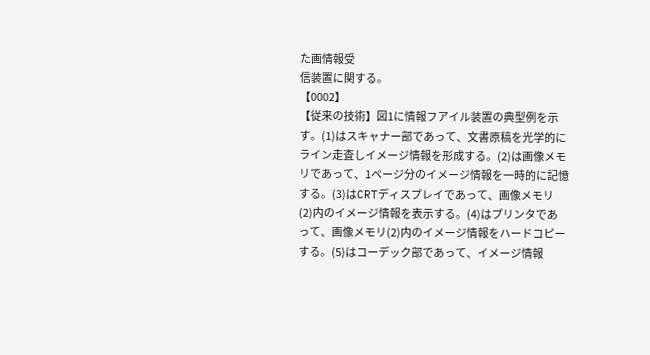た画情報受
信装置に関する。
【0002】
【従来の技術】図1に情報フアイル装置の典型例を示
す。(1)はスキャナー部であって、文書原稿を光学的に
ライン走査しイメージ情報を形成する。(2)は画像メモ
リであって、1ページ分のイメージ情報を一時的に記憶
する。(3)はCRTディスプレイであって、画像メモリ
(2)内のイメージ情報を表示する。(4)はプリンタであ
って、画像メモリ(2)内のイメージ情報をハードコピー
する。(5)はコーデック部であって、イメージ情報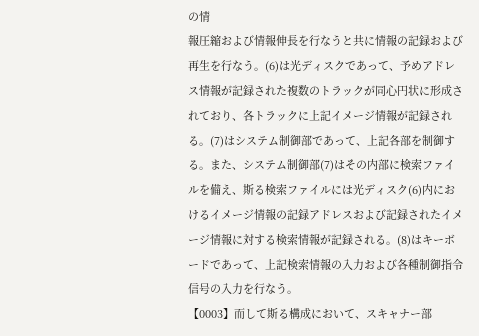の情
報圧縮および情報伸長を行なうと共に情報の記録および
再生を行なう。(6)は光ディスクであって、予めアドレ
ス情報が記録された複数のトラックが同心円状に形成さ
れており、各トラックに上記イメージ情報が記録され
る。(7)はシステム制御部であって、上記各部を制御す
る。また、システム制御部(7)はその内部に検索ファイ
ルを備え、斯る検索ファイルには光ディスク(6)内にお
けるイメージ情報の記録アドレスおよび記録されたイメ
ージ情報に対する検索情報が記録される。(8)はキーボ
ードであって、上記検索情報の入力および各種制御指令
信号の入力を行なう。
【0003】而して斯る構成において、スキャナー部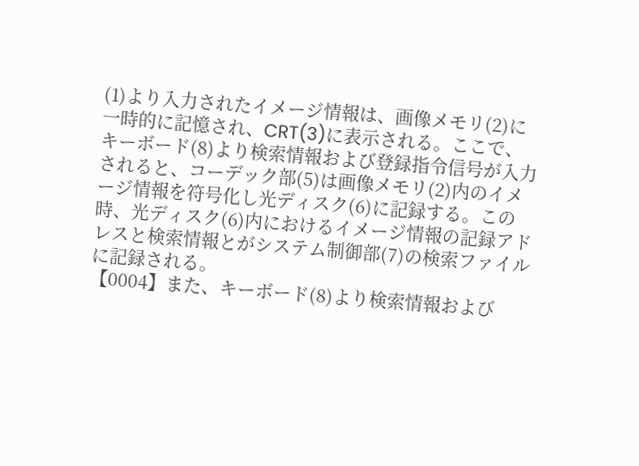(1)より入力されたイメージ情報は、画像メモリ(2)に
一時的に記憶され、CRT(3)に表示される。ここで、
キーボード(8)より検索情報および登録指令信号が入力
されると、コーデック部(5)は画像メモリ(2)内のイメ
ージ情報を符号化し光ディスク(6)に記録する。この
時、光ディスク(6)内におけるイメージ情報の記録アド
レスと検索情報とがシステム制御部(7)の検索ファイル
に記録される。
【0004】また、キーボード(8)より検索情報および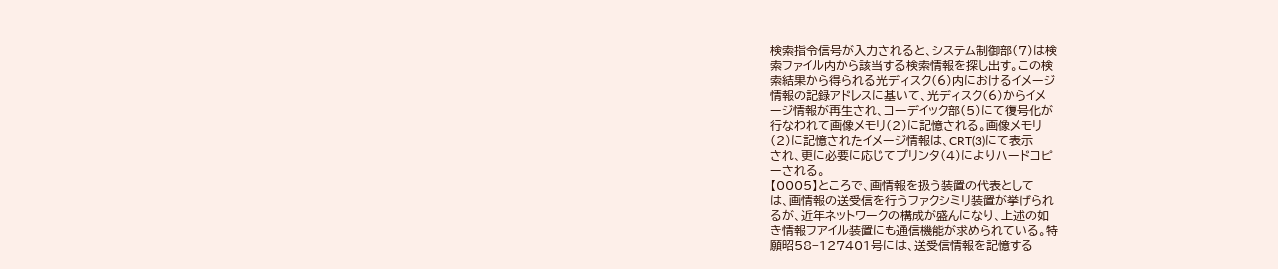検索指令信号が入力されると、システム制御部(7)は検
索ファイル内から該当する検索情報を探し出す。この検
索結果から得られる光ディスク(6)内におけるイメージ
情報の記録アドレスに基いて、光ディスク(6)からイメ
ージ情報が再生され、コーデイック部(5)にて復号化が
行なわれて画像メモリ(2)に記憶される。画像メモリ
(2)に記憶されたイメージ情報は、CRT(3)にて表示
され、更に必要に応じてプリンタ(4)によりハードコピ
ーされる。
【0005】ところで、画情報を扱う装置の代表として
は、画情報の送受信を行うファクシミリ装置が挙げられ
るが、近年ネットワークの構成が盛んになり、上述の如
き情報フアイル装置にも通信機能が求められている。特
願昭58−127401号には、送受信情報を記憶する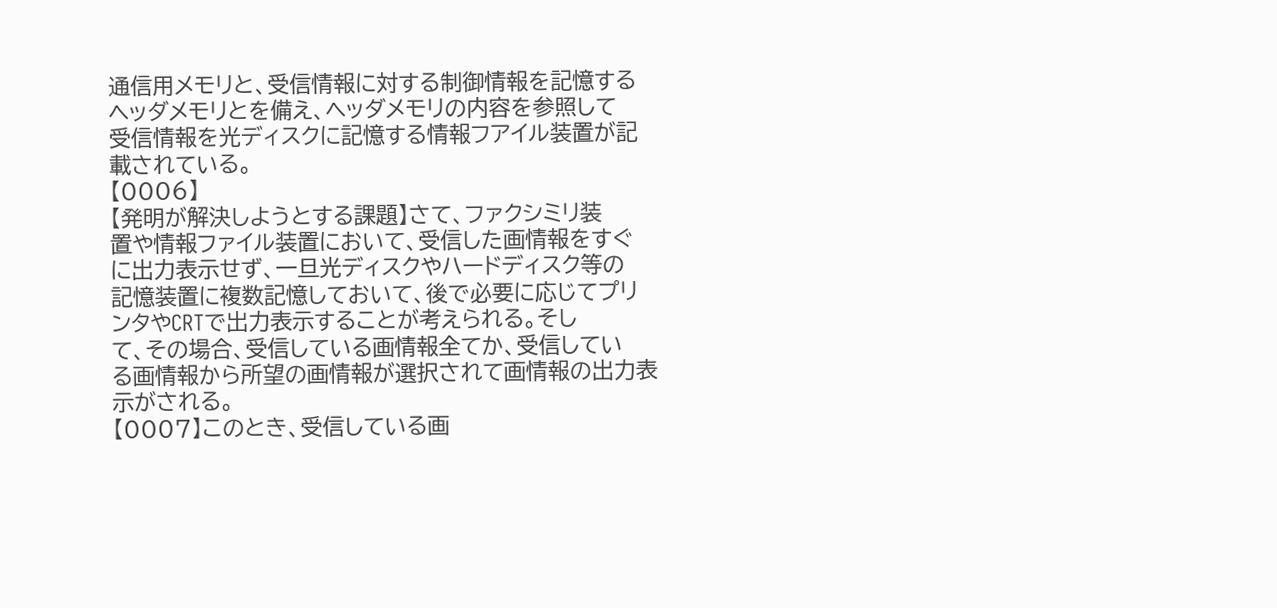通信用メモリと、受信情報に対する制御情報を記憶する
ヘッダメモリとを備え、ヘッダメモリの内容を参照して
受信情報を光ディスクに記憶する情報フアイル装置が記
載されている。
【0006】
【発明が解決しようとする課題】さて、ファクシミリ装
置や情報ファイル装置において、受信した画情報をすぐ
に出力表示せず、一旦光ディスクやハードディスク等の
記憶装置に複数記憶しておいて、後で必要に応じてプリ
ンタやCRTで出力表示することが考えられる。そし
て、その場合、受信している画情報全てか、受信してい
る画情報から所望の画情報が選択されて画情報の出力表
示がされる。
【0007】このとき、受信している画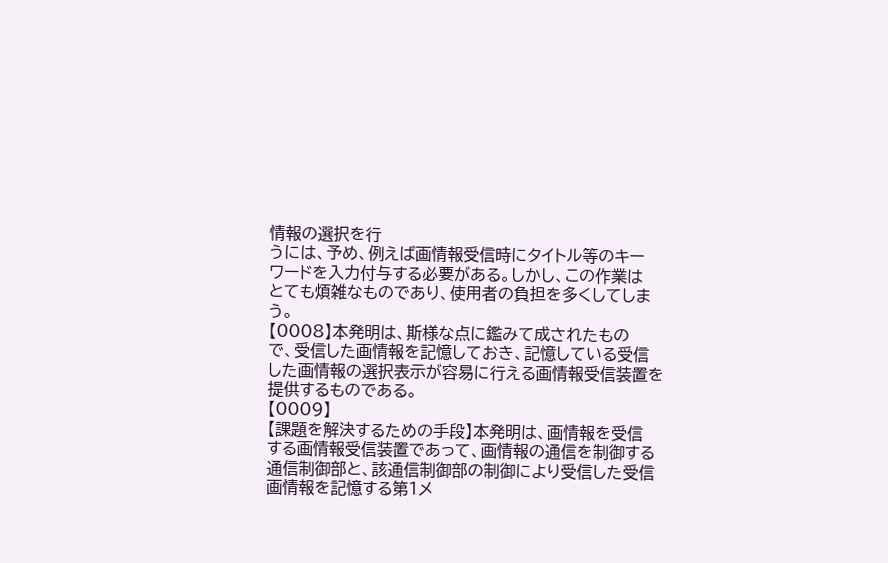情報の選択を行
うには、予め、例えば画情報受信時にタイトル等のキー
ワードを入力付与する必要がある。しかし、この作業は
とても煩雑なものであり、使用者の負担を多くしてしま
う。
【0008】本発明は、斯様な点に鑑みて成されたもの
で、受信した画情報を記憶しておき、記憶している受信
した画情報の選択表示が容易に行える画情報受信装置を
提供するものである。
【0009】
【課題を解決するための手段】本発明は、画情報を受信
する画情報受信装置であって、画情報の通信を制御する
通信制御部と、該通信制御部の制御により受信した受信
画情報を記憶する第1メ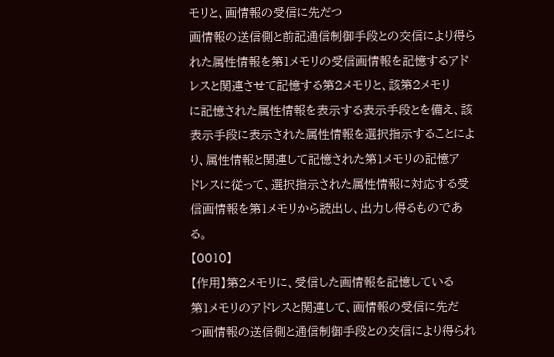モリと、画情報の受信に先だつ
画情報の送信側と前記通信制御手段との交信により得ら
れた属性情報を第1メモリの受信画情報を記憶するアド
レスと関連させて記憶する第2メモリと、該第2メモリ
に記憶された属性情報を表示する表示手段とを備え、該
表示手段に表示された属性情報を選択指示することによ
り、属性情報と関連して記憶された第1メモリの記憶ア
ドレスに従って、選択指示された属性情報に対応する受
信画情報を第1メモリから読出し、出力し得るものであ
る。
【0010】
【作用】第2メモリに、受信した画情報を記憶している
第1メモリのアドレスと関連して、画情報の受信に先だ
つ画情報の送信側と通信制御手段との交信により得られ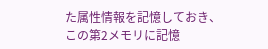た属性情報を記憶しておき、この第2メモリに記憶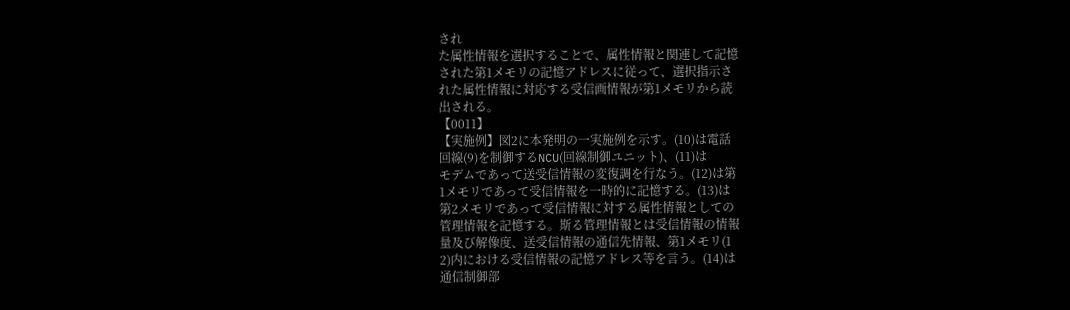され
た属性情報を選択することで、属性情報と関連して記憶
された第1メモリの記憶アドレスに従って、選択指示さ
れた属性情報に対応する受信画情報が第1メモリから読
出される。
【0011】
【実施例】図2に本発明の一実施例を示す。(10)は電話
回線(9)を制御するNCU(回線制御ユニット)、(11)は
モデムであって送受信情報の変復調を行なう。(12)は第
1メモリであって受信情報を一時的に記憶する。(13)は
第2メモリであって受信情報に対する属性情報としての
管理情報を記憶する。斯る管理情報とは受信情報の情報
量及び解像度、送受信情報の通信先情報、第1メモリ(1
2)内における受信情報の記憶アドレス等を言う。(14)は
通信制御部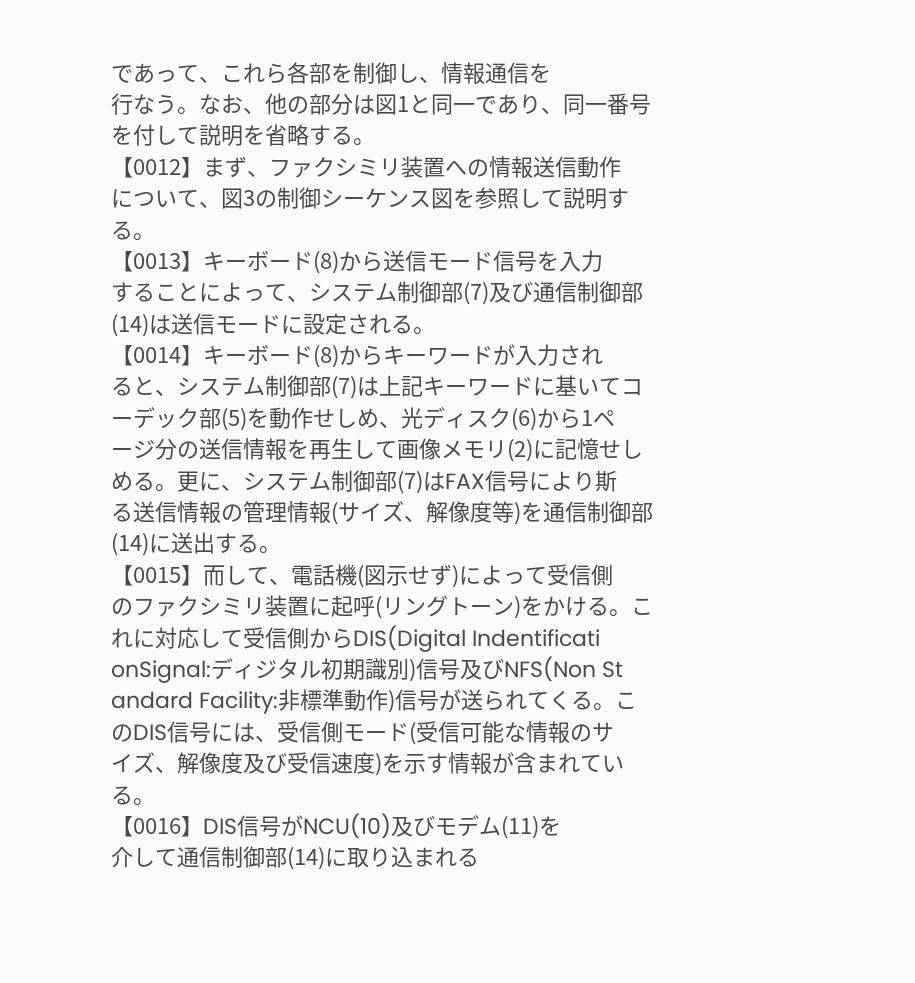であって、これら各部を制御し、情報通信を
行なう。なお、他の部分は図1と同一であり、同一番号
を付して説明を省略する。
【0012】まず、ファクシミリ装置への情報送信動作
について、図3の制御シーケンス図を参照して説明す
る。
【0013】キーボード(8)から送信モード信号を入力
することによって、システム制御部(7)及び通信制御部
(14)は送信モードに設定される。
【0014】キーボード(8)からキーワードが入力され
ると、システム制御部(7)は上記キーワードに基いてコ
ーデック部(5)を動作せしめ、光ディスク(6)から1ペ
ージ分の送信情報を再生して画像メモリ(2)に記憶せし
める。更に、システム制御部(7)はFAX信号により斯
る送信情報の管理情報(サイズ、解像度等)を通信制御部
(14)に送出する。
【0015】而して、電話機(図示せず)によって受信側
のファクシミリ装置に起呼(リングトーン)をかける。こ
れに対応して受信側からDIS(Digital Indentificati
onSignal:ディジタル初期識別)信号及びNFS(Non St
andard Facility:非標準動作)信号が送られてくる。こ
のDIS信号には、受信側モード(受信可能な情報のサ
イズ、解像度及び受信速度)を示す情報が含まれてい
る。
【0016】DIS信号がNCU(10)及びモデム(11)を
介して通信制御部(14)に取り込まれる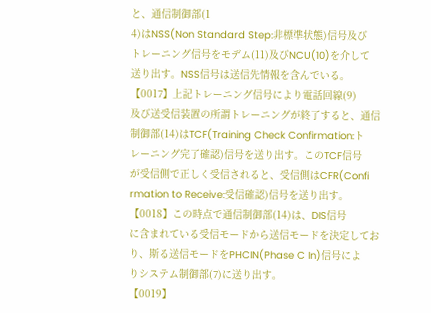と、通信制御部(1
4)はNSS(Non Standard Step:非標準状態)信号及び
トレーニング信号をモデム(11)及びNCU(10)を介して
送り出す。NSS信号は送信先情報を含んでいる。
【0017】上記トレーニング信号により電話回線(9)
及び送受信装置の所謂トレーニングが終了すると、通信
制御部(14)はTCF(Training Check Confirmation:ト
レーニング完了確認)信号を送り出す。このTCF信号
が受信側で正しく受信されると、受信側はCFR(Confi
rmation to Receive:受信確認)信号を送り出す。
【0018】この時点で通信制御部(14)は、DIS信号
に含まれている受信モードから送信モードを決定してお
り、斯る送信モードをPHCIN(Phase C In)信号によ
りシステム制御部(7)に送り出す。
【0019】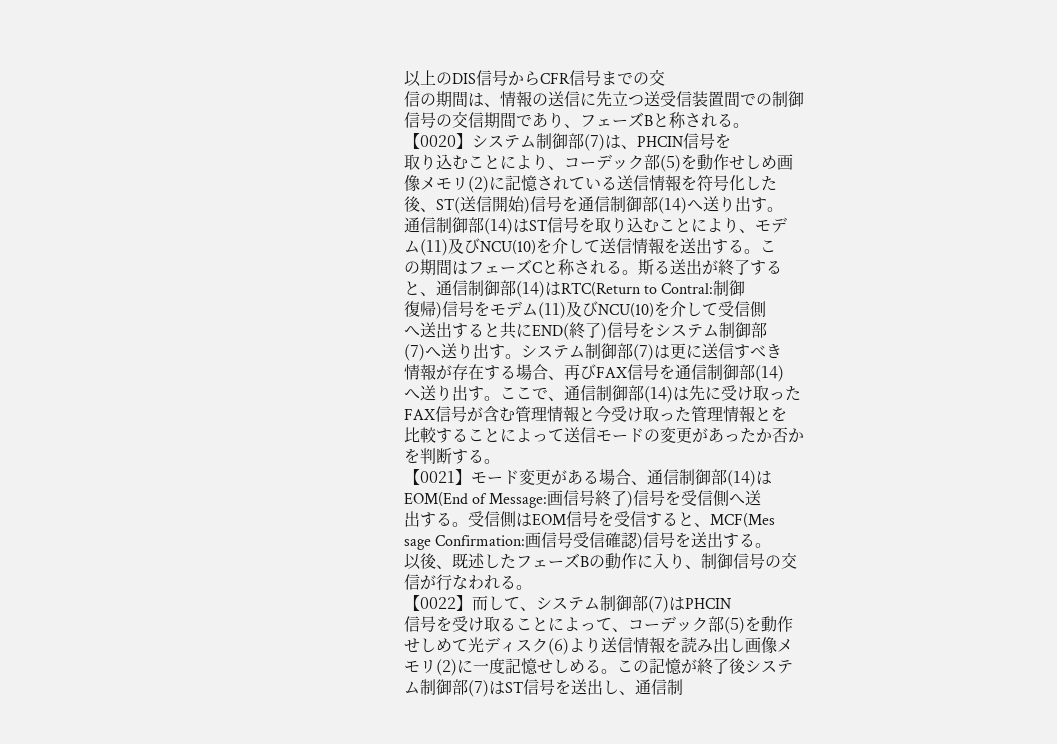以上のDIS信号からCFR信号までの交
信の期間は、情報の送信に先立つ送受信装置間での制御
信号の交信期間であり、フェーズBと称される。
【0020】システム制御部(7)は、PHCIN信号を
取り込むことにより、コーデック部(5)を動作せしめ画
像メモリ(2)に記憶されている送信情報を符号化した
後、ST(送信開始)信号を通信制御部(14)へ送り出す。
通信制御部(14)はST信号を取り込むことにより、モデ
ム(11)及びNCU(10)を介して送信情報を送出する。こ
の期間はフェーズCと称される。斯る送出が終了する
と、通信制御部(14)はRTC(Return to Contral:制御
復帰)信号をモデム(11)及びNCU(10)を介して受信側
へ送出すると共にEND(終了)信号をシステム制御部
(7)へ送り出す。システム制御部(7)は更に送信すべき
情報が存在する場合、再びFAX信号を通信制御部(14)
へ送り出す。ここで、通信制御部(14)は先に受け取った
FAX信号が含む管理情報と今受け取った管理情報とを
比較することによって送信モードの変更があったか否か
を判断する。
【0021】モード変更がある場合、通信制御部(14)は
EOM(End of Message:画信号終了)信号を受信側へ送
出する。受信側はEOM信号を受信すると、MCF(Mes
sage Confirmation:画信号受信確認)信号を送出する。
以後、既述したフェーズBの動作に入り、制御信号の交
信が行なわれる。
【0022】而して、システム制御部(7)はPHCIN
信号を受け取ることによって、コーデック部(5)を動作
せしめて光ディスク(6)より送信情報を読み出し画像メ
モリ(2)に一度記憶せしめる。この記憶が終了後システ
ム制御部(7)はST信号を送出し、通信制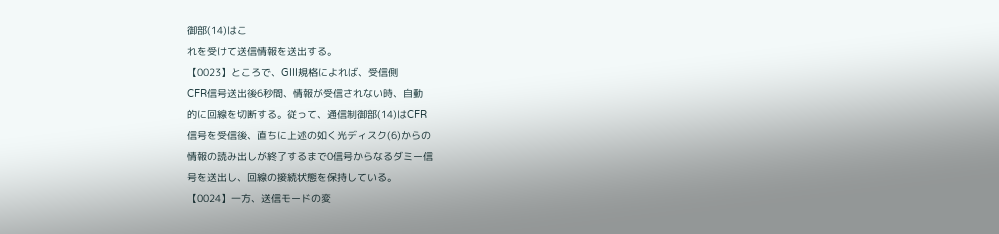御部(14)はこ
れを受けて送信情報を送出する。
【0023】ところで、GIII規格によれば、受信側
CFR信号送出後6秒間、情報が受信されない時、自動
的に回線を切断する。従って、通信制御部(14)はCFR
信号を受信後、直ちに上述の如く光ディスク(6)からの
情報の読み出しが終了するまで0信号からなるダミー信
号を送出し、回線の接続状態を保持している。
【0024】一方、送信モードの変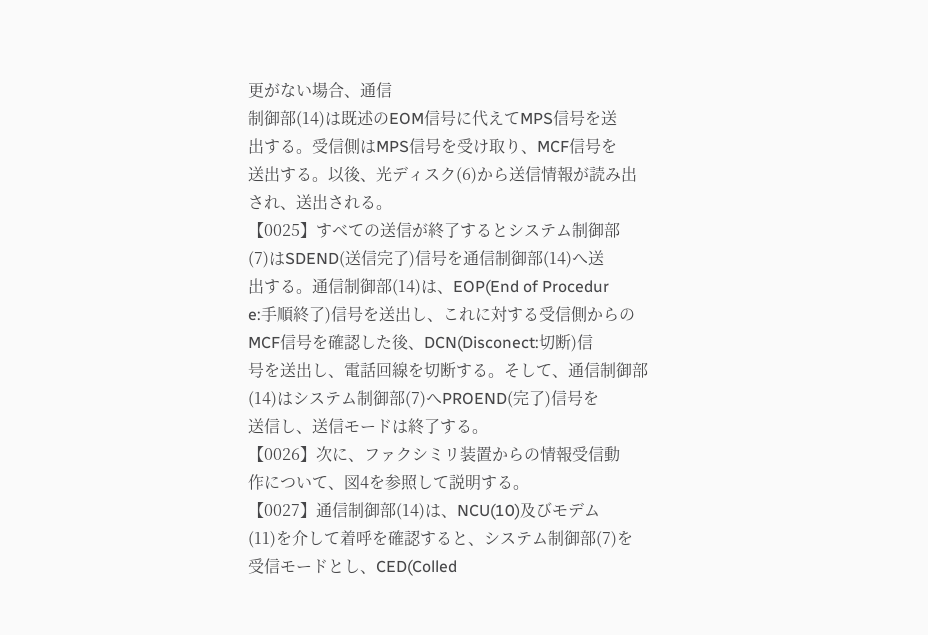更がない場合、通信
制御部(14)は既述のEOM信号に代えてMPS信号を送
出する。受信側はMPS信号を受け取り、MCF信号を
送出する。以後、光ディスク(6)から送信情報が読み出
され、送出される。
【0025】すべての送信が終了するとシステム制御部
(7)はSDEND(送信完了)信号を通信制御部(14)へ送
出する。通信制御部(14)は、EOP(End of Procedur
e:手順終了)信号を送出し、これに対する受信側からの
MCF信号を確認した後、DCN(Disconect:切断)信
号を送出し、電話回線を切断する。そして、通信制御部
(14)はシステム制御部(7)へPROEND(完了)信号を
送信し、送信モードは終了する。
【0026】次に、ファクシミリ装置からの情報受信動
作について、図4を参照して説明する。
【0027】通信制御部(14)は、NCU(10)及びモデム
(11)を介して着呼を確認すると、システム制御部(7)を
受信モードとし、CED(Colled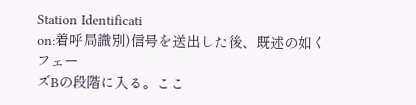Station Identificati
on:着呼局識別)信号を送出した後、既述の如くフェー
ズBの段階に入る。ここ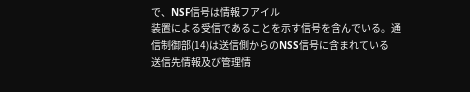で、NSF信号は情報フアイル
装置による受信であることを示す信号を含んでいる。通
信制御部(14)は送信側からのNSS信号に含まれている
送信先情報及び管理情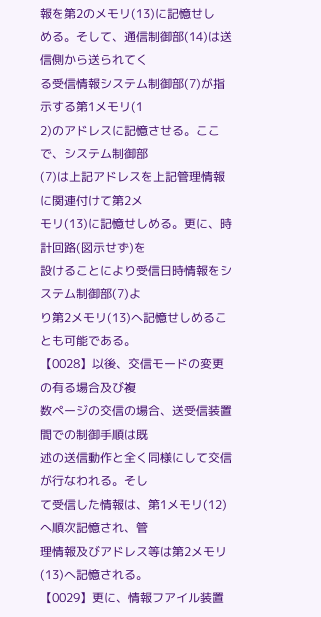報を第2のメモリ(13)に記憶せし
める。そして、通信制御部(14)は送信側から送られてく
る受信情報システム制御部(7)が指示する第1メモリ(1
2)のアドレスに記憶させる。ここで、システム制御部
(7)は上記アドレスを上記管理情報に関連付けて第2メ
モリ(13)に記憶せしめる。更に、時計回路(図示せず)を
設けることにより受信日時情報をシステム制御部(7)よ
り第2メモリ(13)へ記憶せしめることも可能である。
【0028】以後、交信モードの変更の有る場合及び複
数ページの交信の場合、送受信装置間での制御手順は既
述の送信動作と全く同様にして交信が行なわれる。そし
て受信した情報は、第1メモリ(12)へ順次記憶され、管
理情報及びアドレス等は第2メモリ(13)へ記憶される。
【0029】更に、情報フアイル装置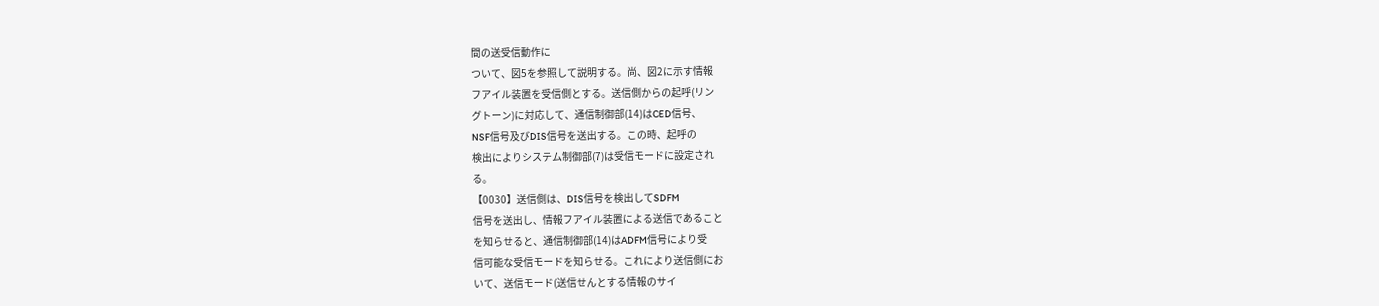間の送受信動作に
ついて、図5を参照して説明する。尚、図2に示す情報
フアイル装置を受信側とする。送信側からの起呼(リン
グトーン)に対応して、通信制御部(14)はCED信号、
NSF信号及びDIS信号を送出する。この時、起呼の
検出によりシステム制御部(7)は受信モードに設定され
る。
【0030】送信側は、DIS信号を検出してSDFM
信号を送出し、情報フアイル装置による送信であること
を知らせると、通信制御部(14)はADFM信号により受
信可能な受信モードを知らせる。これにより送信側にお
いて、送信モード(送信せんとする情報のサイ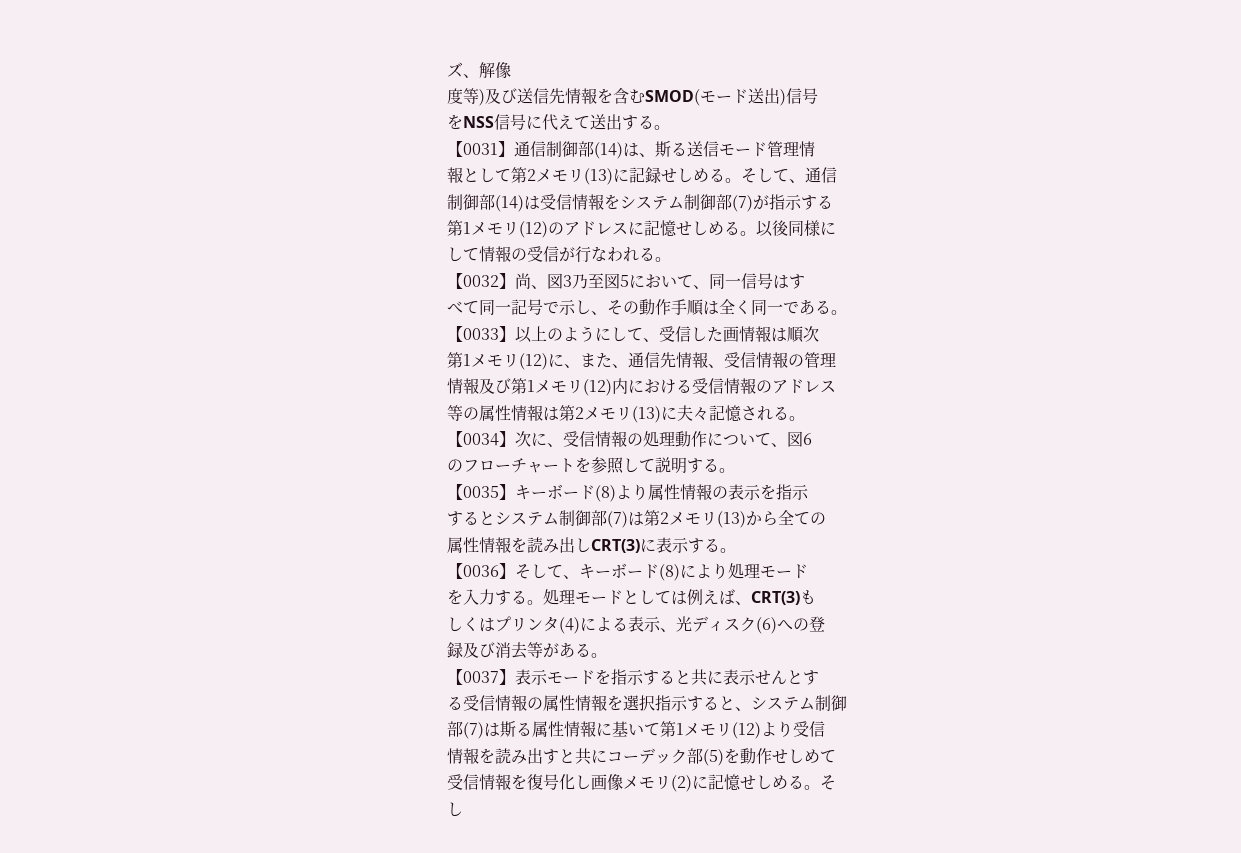ズ、解像
度等)及び送信先情報を含むSMOD(モード送出)信号
をNSS信号に代えて送出する。
【0031】通信制御部(14)は、斯る送信モード管理情
報として第2メモリ(13)に記録せしめる。そして、通信
制御部(14)は受信情報をシステム制御部(7)が指示する
第1メモリ(12)のアドレスに記憶せしめる。以後同様に
して情報の受信が行なわれる。
【0032】尚、図3乃至図5において、同一信号はす
べて同一記号で示し、その動作手順は全く同一である。
【0033】以上のようにして、受信した画情報は順次
第1メモリ(12)に、また、通信先情報、受信情報の管理
情報及び第1メモリ(12)内における受信情報のアドレス
等の属性情報は第2メモリ(13)に夫々記憶される。
【0034】次に、受信情報の処理動作について、図6
のフローチャートを参照して説明する。
【0035】キーボード(8)より属性情報の表示を指示
するとシステム制御部(7)は第2メモリ(13)から全ての
属性情報を読み出しCRT(3)に表示する。
【0036】そして、キーボード(8)により処理モード
を入力する。処理モードとしては例えば、CRT(3)も
しくはプリンタ(4)による表示、光ディスク(6)への登
録及び消去等がある。
【0037】表示モードを指示すると共に表示せんとす
る受信情報の属性情報を選択指示すると、システム制御
部(7)は斯る属性情報に基いて第1メモリ(12)より受信
情報を読み出すと共にコーデック部(5)を動作せしめて
受信情報を復号化し画像メモリ(2)に記憶せしめる。そ
し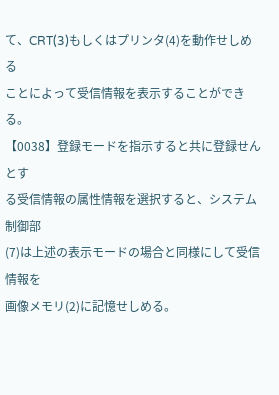て、CRT(3)もしくはプリンタ(4)を動作せしめる
ことによって受信情報を表示することができる。
【0038】登録モードを指示すると共に登録せんとす
る受信情報の属性情報を選択すると、システム制御部
(7)は上述の表示モードの場合と同様にして受信情報を
画像メモリ(2)に記憶せしめる。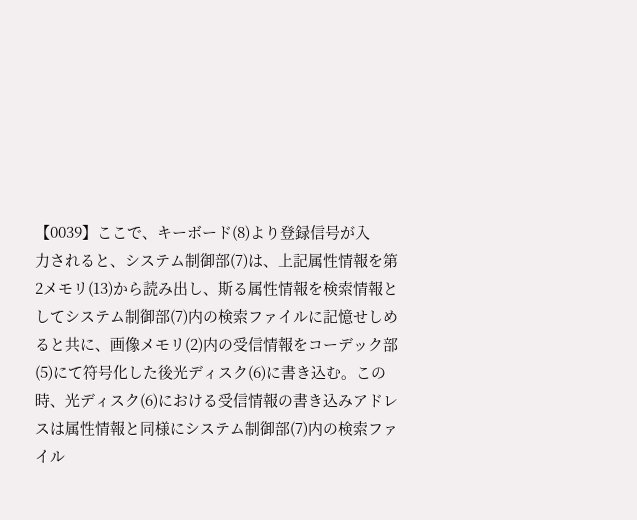【0039】ここで、キーボード(8)より登録信号が入
力されると、システム制御部(7)は、上記属性情報を第
2メモリ(13)から読み出し、斯る属性情報を検索情報と
してシステム制御部(7)内の検索ファイルに記憶せしめ
ると共に、画像メモリ(2)内の受信情報をコーデック部
(5)にて符号化した後光ディスク(6)に書き込む。この
時、光ディスク(6)における受信情報の書き込みアドレ
スは属性情報と同様にシステム制御部(7)内の検索ファ
イル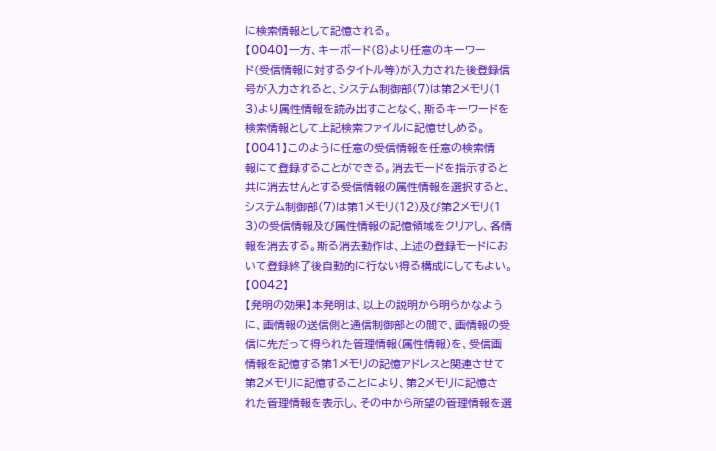に検索情報として記憶される。
【0040】一方、キーボード(8)より任意のキーワー
ド(受信情報に対するタイトル等)が入力された後登録信
号が入力されると、システム制御部(7)は第2メモリ(1
3)より属性情報を読み出すことなく、斯るキーワードを
検索情報として上記検索ファイルに記憶せしめる。
【0041】このように任意の受信情報を任意の検索情
報にて登録することができる。消去モードを指示すると
共に消去せんとする受信情報の属性情報を選択すると、
システム制御部(7)は第1メモリ(12)及び第2メモリ(1
3)の受信情報及び属性情報の記憶領域をクリアし、各情
報を消去する。斯る消去動作は、上述の登録モードにお
いて登録終了後自動的に行ない得る構成にしてもよい。
【0042】
【発明の効果】本発明は、以上の説明から明らかなよう
に、画情報の送信側と通信制御部との間で、画情報の受
信に先だって得られた管理情報(属性情報)を、受信画
情報を記憶する第1メモリの記憶アドレスと関連させて
第2メモリに記憶することにより、第2メモリに記憶さ
れた管理情報を表示し、その中から所望の管理情報を選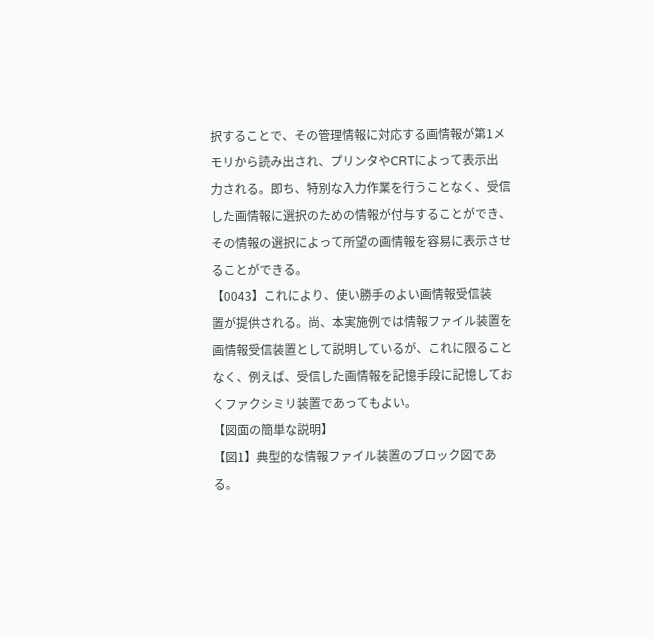択することで、その管理情報に対応する画情報が第1メ
モリから読み出され、プリンタやCRTによって表示出
力される。即ち、特別な入力作業を行うことなく、受信
した画情報に選択のための情報が付与することができ、
その情報の選択によって所望の画情報を容易に表示させ
ることができる。
【0043】これにより、使い勝手のよい画情報受信装
置が提供される。尚、本実施例では情報ファイル装置を
画情報受信装置として説明しているが、これに限ること
なく、例えば、受信した画情報を記憶手段に記憶してお
くファクシミリ装置であってもよい。
【図面の簡単な説明】
【図1】典型的な情報ファイル装置のブロック図であ
る。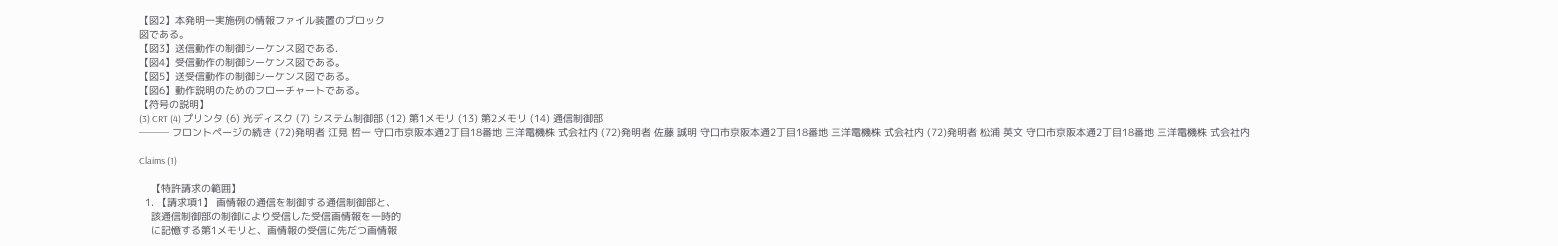【図2】本発明一実施例の情報ファイル装置のブロック
図である。
【図3】送信動作の制御シーケンス図である.
【図4】受信動作の制御シーケンス図である。
【図5】送受信動作の制御シーケンス図である。
【図6】動作説明のためのフローチャートである。
【符号の説明】
(3) CRT (4) プリンタ (6) 光ディスク (7) システム制御部 (12) 第1メモリ (13) 第2メモリ (14) 通信制御部
─── フロントページの続き (72)発明者 江見 哲一 守口市京阪本通2丁目18番地 三洋電機株 式会社内 (72)発明者 佐藤 誠明 守口市京阪本通2丁目18番地 三洋電機株 式会社内 (72)発明者 松浦 英文 守口市京阪本通2丁目18番地 三洋電機株 式会社内

Claims (1)

    【特許請求の範囲】
  1. 【請求項1】 画情報の通信を制御する通信制御部と、
    該通信制御部の制御により受信した受信画情報を一時的
    に記憶する第1メモリと、画情報の受信に先だつ画情報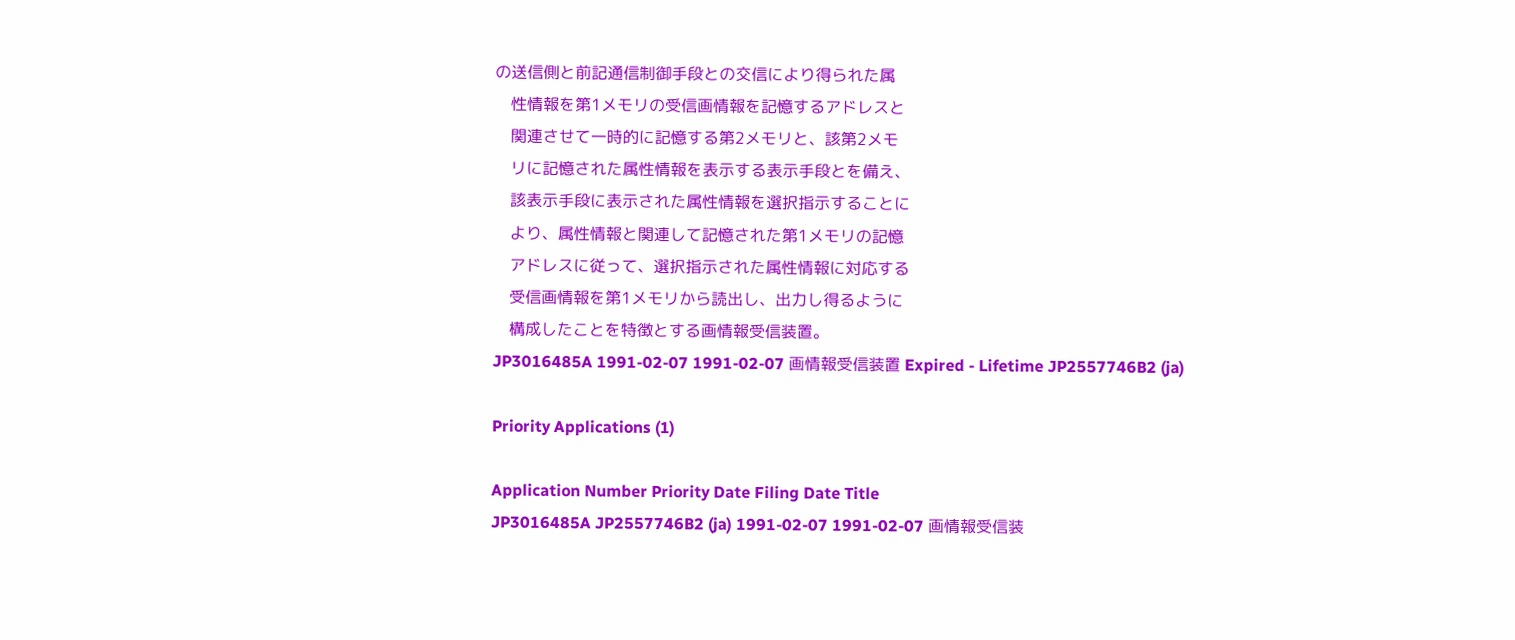の送信側と前記通信制御手段との交信により得られた属
    性情報を第1メモリの受信画情報を記憶するアドレスと
    関連させて一時的に記憶する第2メモリと、該第2メモ
    リに記憶された属性情報を表示する表示手段とを備え、
    該表示手段に表示された属性情報を選択指示することに
    より、属性情報と関連して記憶された第1メモリの記憶
    アドレスに従って、選択指示された属性情報に対応する
    受信画情報を第1メモリから読出し、出力し得るように
    構成したことを特徴とする画情報受信装置。
JP3016485A 1991-02-07 1991-02-07 画情報受信装置 Expired - Lifetime JP2557746B2 (ja)

Priority Applications (1)

Application Number Priority Date Filing Date Title
JP3016485A JP2557746B2 (ja) 1991-02-07 1991-02-07 画情報受信装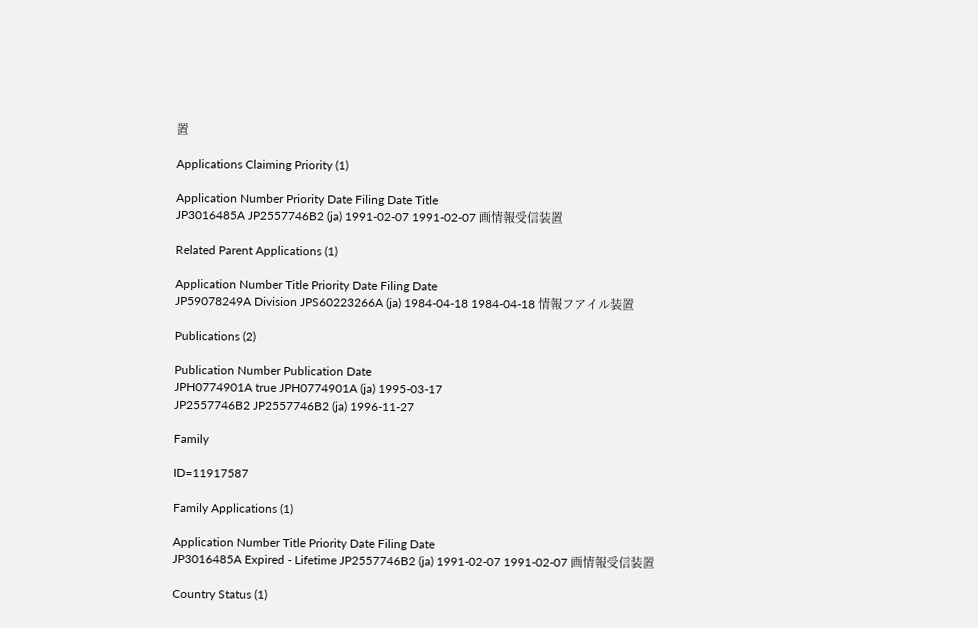置

Applications Claiming Priority (1)

Application Number Priority Date Filing Date Title
JP3016485A JP2557746B2 (ja) 1991-02-07 1991-02-07 画情報受信装置

Related Parent Applications (1)

Application Number Title Priority Date Filing Date
JP59078249A Division JPS60223266A (ja) 1984-04-18 1984-04-18 情報フアイル装置

Publications (2)

Publication Number Publication Date
JPH0774901A true JPH0774901A (ja) 1995-03-17
JP2557746B2 JP2557746B2 (ja) 1996-11-27

Family

ID=11917587

Family Applications (1)

Application Number Title Priority Date Filing Date
JP3016485A Expired - Lifetime JP2557746B2 (ja) 1991-02-07 1991-02-07 画情報受信装置

Country Status (1)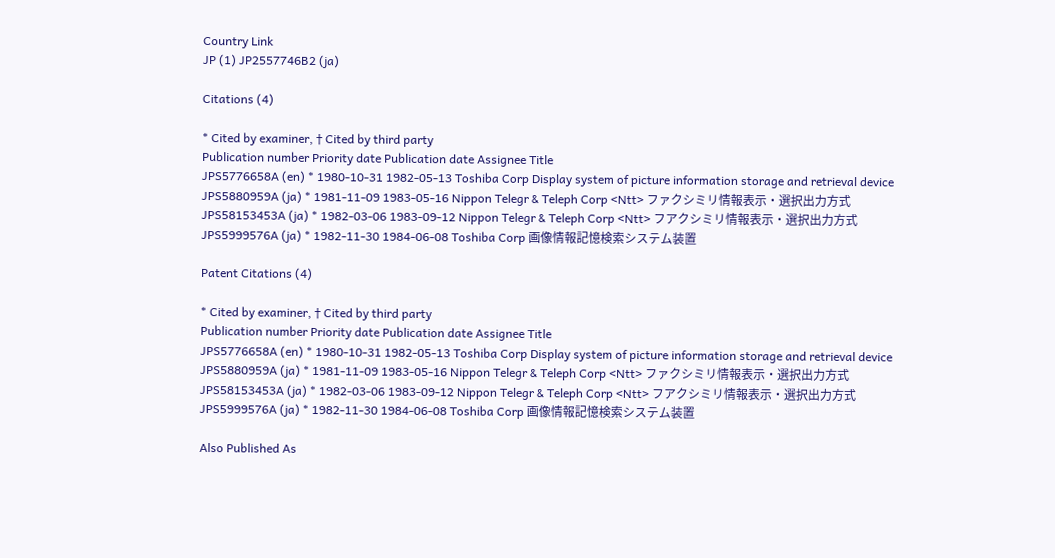Country Link
JP (1) JP2557746B2 (ja)

Citations (4)

* Cited by examiner, † Cited by third party
Publication number Priority date Publication date Assignee Title
JPS5776658A (en) * 1980-10-31 1982-05-13 Toshiba Corp Display system of picture information storage and retrieval device
JPS5880959A (ja) * 1981-11-09 1983-05-16 Nippon Telegr & Teleph Corp <Ntt> ファクシミリ情報表示・選択出力方式
JPS58153453A (ja) * 1982-03-06 1983-09-12 Nippon Telegr & Teleph Corp <Ntt> フアクシミリ情報表示・選択出力方式
JPS5999576A (ja) * 1982-11-30 1984-06-08 Toshiba Corp 画像情報記憶検索システム装置

Patent Citations (4)

* Cited by examiner, † Cited by third party
Publication number Priority date Publication date Assignee Title
JPS5776658A (en) * 1980-10-31 1982-05-13 Toshiba Corp Display system of picture information storage and retrieval device
JPS5880959A (ja) * 1981-11-09 1983-05-16 Nippon Telegr & Teleph Corp <Ntt> ファクシミリ情報表示・選択出力方式
JPS58153453A (ja) * 1982-03-06 1983-09-12 Nippon Telegr & Teleph Corp <Ntt> フアクシミリ情報表示・選択出力方式
JPS5999576A (ja) * 1982-11-30 1984-06-08 Toshiba Corp 画像情報記憶検索システム装置

Also Published As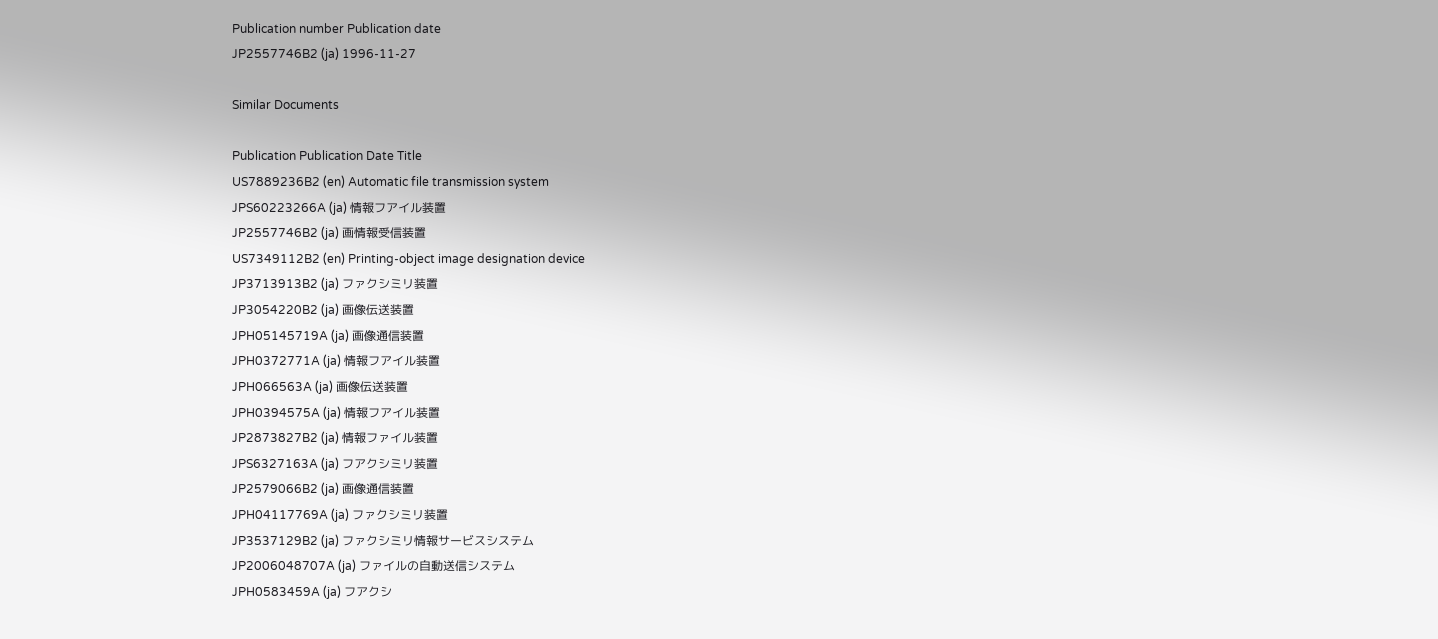Publication number Publication date
JP2557746B2 (ja) 1996-11-27

Similar Documents

Publication Publication Date Title
US7889236B2 (en) Automatic file transmission system
JPS60223266A (ja) 情報フアイル装置
JP2557746B2 (ja) 画情報受信装置
US7349112B2 (en) Printing-object image designation device
JP3713913B2 (ja) ファクシミリ装置
JP3054220B2 (ja) 画像伝送装置
JPH05145719A (ja) 画像通信装置
JPH0372771A (ja) 情報フアイル装置
JPH066563A (ja) 画像伝送装置
JPH0394575A (ja) 情報フアイル装置
JP2873827B2 (ja) 情報ファイル装置
JPS6327163A (ja) フアクシミリ装置
JP2579066B2 (ja) 画像通信装置
JPH04117769A (ja) ファクシミリ装置
JP3537129B2 (ja) ファクシミリ情報サービスシステム
JP2006048707A (ja) ファイルの自動送信システム
JPH0583459A (ja) フアクシ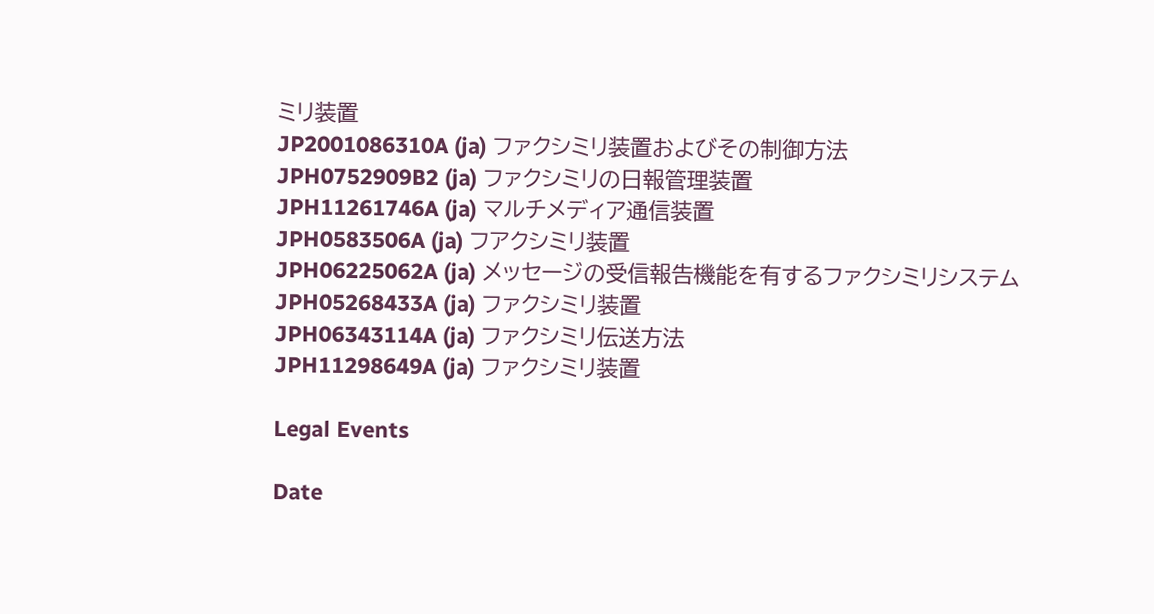ミリ装置
JP2001086310A (ja) ファクシミリ装置およびその制御方法
JPH0752909B2 (ja) ファクシミリの日報管理装置
JPH11261746A (ja) マルチメディア通信装置
JPH0583506A (ja) フアクシミリ装置
JPH06225062A (ja) メッセージの受信報告機能を有するファクシミリシステム
JPH05268433A (ja) ファクシミリ装置
JPH06343114A (ja) ファクシミリ伝送方法
JPH11298649A (ja) ファクシミリ装置

Legal Events

Date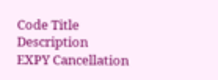Code Title Description
EXPY Cancellation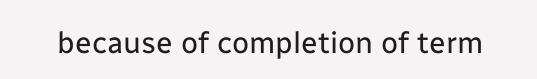because of completion of term